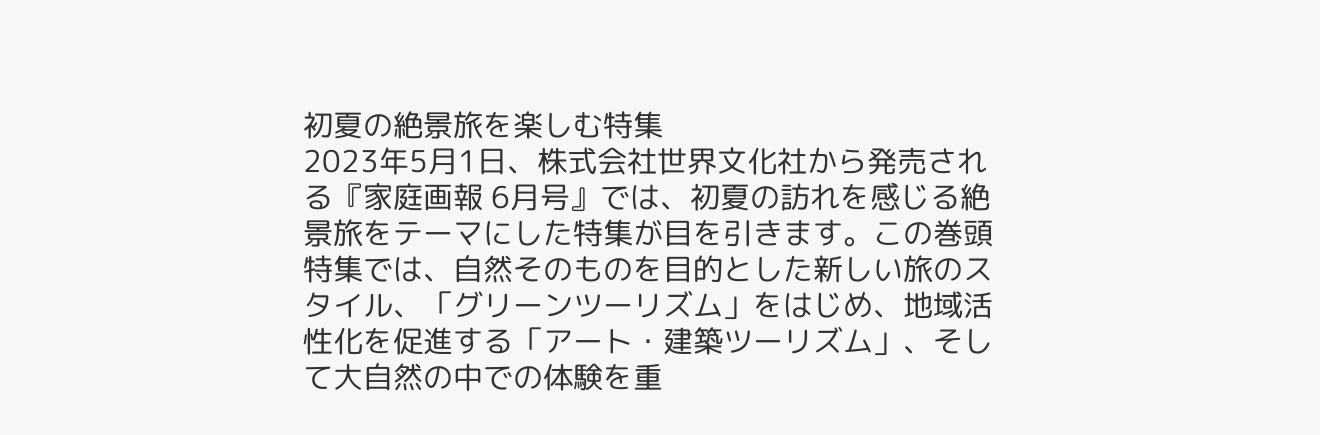初夏の絶景旅を楽しむ特集
2023年5月1日、株式会社世界文化社から発売される『家庭画報 6月号』では、初夏の訪れを感じる絶景旅をテーマにした特集が目を引きます。この巻頭特集では、自然そのものを目的とした新しい旅のスタイル、「グリーンツーリズム」をはじめ、地域活性化を促進する「アート・建築ツーリズム」、そして大自然の中での体験を重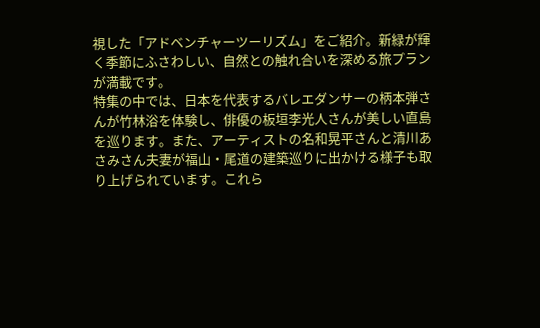視した「アドベンチャーツーリズム」をご紹介。新緑が輝く季節にふさわしい、自然との触れ合いを深める旅プランが満載です。
特集の中では、日本を代表するバレエダンサーの柄本弾さんが竹林浴を体験し、俳優の板垣李光人さんが美しい直島を巡ります。また、アーティストの名和晃平さんと清川あさみさん夫妻が福山・尾道の建築巡りに出かける様子も取り上げられています。これら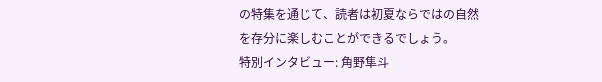の特集を通じて、読者は初夏ならではの自然を存分に楽しむことができるでしょう。
特別インタビュー: 角野隼斗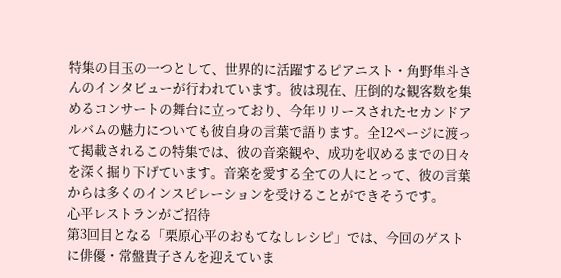特集の目玉の一つとして、世界的に活躍するピアニスト・角野隼斗さんのインタビューが行われています。彼は現在、圧倒的な観客数を集めるコンサートの舞台に立っており、今年リリースされたセカンドアルバムの魅力についても彼自身の言葉で語ります。全12ページに渡って掲載されるこの特集では、彼の音楽観や、成功を収めるまでの日々を深く掘り下げています。音楽を愛する全ての人にとって、彼の言葉からは多くのインスピレーションを受けることができそうです。
心平レストランがご招待
第3回目となる「栗原心平のおもてなしレシピ」では、今回のゲストに俳優・常盤貴子さんを迎えていま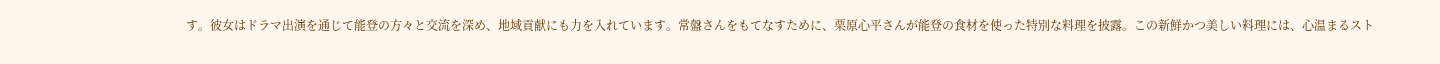す。彼女はドラマ出演を通じて能登の方々と交流を深め、地域貢献にも力を入れています。常盤さんをもてなすために、栗原心平さんが能登の食材を使った特別な料理を披露。この新鮮かつ美しい料理には、心温まるスト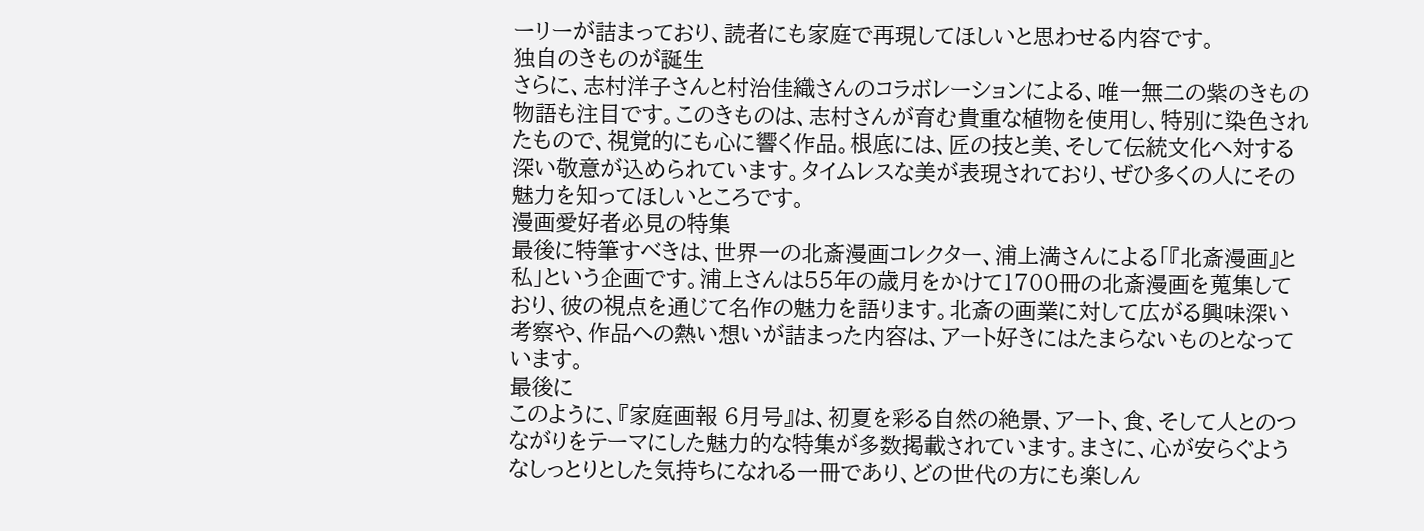ーリーが詰まっており、読者にも家庭で再現してほしいと思わせる内容です。
独自のきものが誕生
さらに、志村洋子さんと村治佳織さんのコラボレーションによる、唯一無二の紫のきもの物語も注目です。このきものは、志村さんが育む貴重な植物を使用し、特別に染色されたもので、視覚的にも心に響く作品。根底には、匠の技と美、そして伝統文化へ対する深い敬意が込められています。タイムレスな美が表現されており、ぜひ多くの人にその魅力を知ってほしいところです。
漫画愛好者必見の特集
最後に特筆すべきは、世界一の北斎漫画コレクター、浦上満さんによる「『北斎漫画』と私」という企画です。浦上さんは55年の歳月をかけて1700冊の北斎漫画を蒐集しており、彼の視点を通じて名作の魅力を語ります。北斎の画業に対して広がる興味深い考察や、作品への熱い想いが詰まった内容は、アート好きにはたまらないものとなっています。
最後に
このように、『家庭画報 6月号』は、初夏を彩る自然の絶景、アート、食、そして人とのつながりをテーマにした魅力的な特集が多数掲載されています。まさに、心が安らぐようなしっとりとした気持ちになれる一冊であり、どの世代の方にも楽しん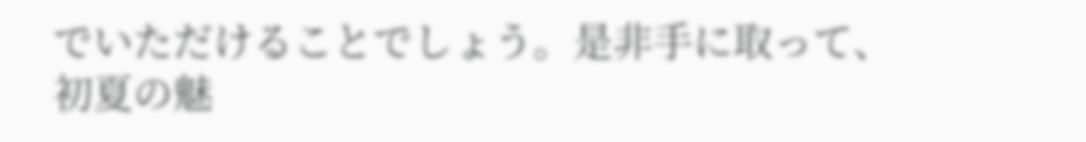でいただけることでしょう。是非手に取って、初夏の魅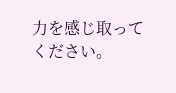力を感じ取ってください。